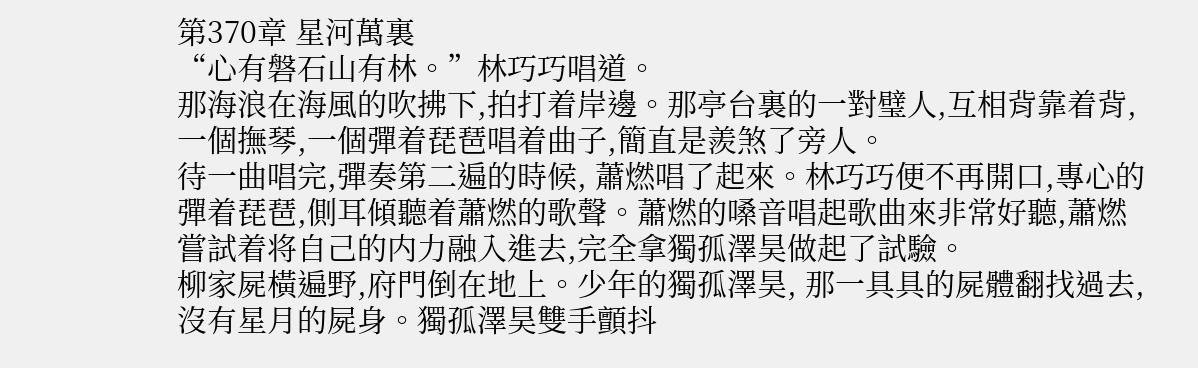第370章 星河萬裏
“心有磐石山有林。”林巧巧唱道。
那海浪在海風的吹拂下,拍打着岸邊。那亭台裏的一對璧人,互相背靠着背,一個撫琴,一個彈着琵琶唱着曲子,簡直是羨煞了旁人。
待一曲唱完,彈奏第二遍的時候, 蕭燃唱了起來。林巧巧便不再開口,專心的彈着琵琶,側耳傾聽着蕭燃的歌聲。蕭燃的嗓音唱起歌曲來非常好聽,蕭燃嘗試着将自己的内力融入進去,完全拿獨孤澤昊做起了試驗。
柳家屍橫遍野,府門倒在地上。少年的獨孤澤昊, 那一具具的屍體翻找過去, 沒有星月的屍身。獨孤澤昊雙手顫抖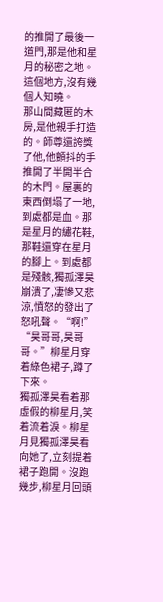的推開了最後一道門,那是他和星月的秘密之地。這個地方,沒有幾個人知曉。
那山間藏匿的木房,是他親手打造的。師尊還誇獎了他,他顫抖的手推開了半開半合的木門。屋裏的東西倒塌了一地,到處都是血。那是星月的繡花鞋,那鞋還穿在星月的腳上。到處都是殘骸,獨孤澤昊崩潰了,凄慘又悲涼,憤怒的發出了怒吼聲。“啊!”
“昊哥哥,昊哥哥。”柳星月穿着綠色裙子,蹲了下來。
獨孤澤昊看着那虛假的柳星月,笑着流着淚。柳星月見獨孤澤昊看向她了,立刻提着裙子跑開。沒跑幾步,柳星月回頭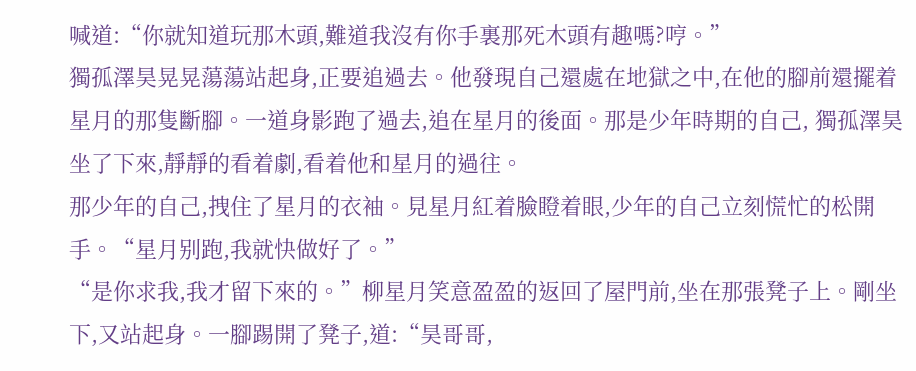喊道:“你就知道玩那木頭,難道我沒有你手裏那死木頭有趣嗎?哼。”
獨孤澤昊晃晃蕩蕩站起身,正要追過去。他發現自己還處在地獄之中,在他的腳前還擺着星月的那隻斷腳。一道身影跑了過去,追在星月的後面。那是少年時期的自己, 獨孤澤昊坐了下來,靜靜的看着劇,看着他和星月的過往。
那少年的自己,拽住了星月的衣袖。見星月紅着臉瞪着眼,少年的自己立刻慌忙的松開手。“星月别跑,我就快做好了。”
“是你求我,我才留下來的。”柳星月笑意盈盈的返回了屋門前,坐在那張凳子上。剛坐下,又站起身。一腳踢開了凳子,道:“昊哥哥,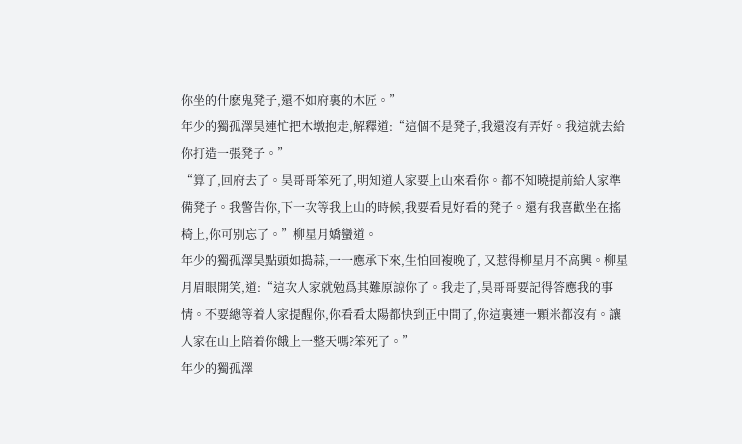你坐的什麽鬼凳子,還不如府裏的木匠。”
年少的獨孤澤昊連忙把木墩抱走,解釋道:“這個不是凳子,我還沒有弄好。我這就去給你打造一張凳子。”
“算了,回府去了。昊哥哥笨死了,明知道人家要上山來看你。都不知曉提前給人家準備凳子。我警告你,下一次等我上山的時候,我要看見好看的凳子。還有我喜歡坐在搖椅上,你可别忘了。”柳星月嬌蠻道。
年少的獨孤澤昊點頭如搗蒜,一一應承下來,生怕回複晚了, 又惹得柳星月不高興。柳星月眉眼開笑,道:“這次人家就勉爲其難原諒你了。我走了,昊哥哥要記得答應我的事情。不要總等着人家提醒你,你看看太陽都快到正中間了,你這裏連一顆米都沒有。讓人家在山上陪着你餓上一整天嗎?笨死了。”
年少的獨孤澤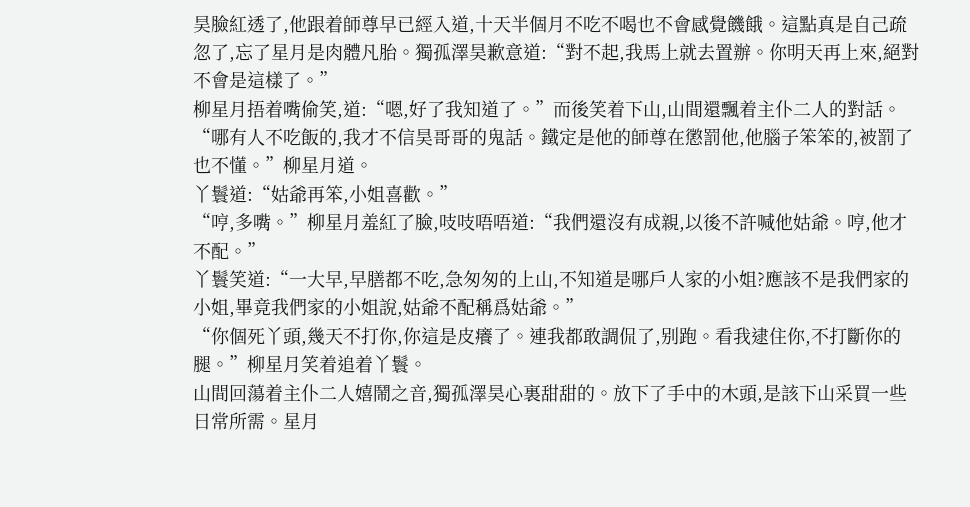昊臉紅透了,他跟着師尊早已經入道,十天半個月不吃不喝也不會感覺饑餓。這點真是自己疏忽了,忘了星月是肉體凡胎。獨孤澤昊歉意道:“對不起,我馬上就去置辦。你明天再上來,絕對不會是這樣了。”
柳星月捂着嘴偷笑,道:“嗯,好了我知道了。”而後笑着下山,山間還飄着主仆二人的對話。
“哪有人不吃飯的,我才不信昊哥哥的鬼話。鐵定是他的師尊在懲罰他,他腦子笨笨的,被罰了也不懂。”柳星月道。
丫鬟道:“姑爺再笨,小姐喜歡。”
“哼,多嘴。”柳星月羞紅了臉,吱吱唔唔道:“我們還沒有成親,以後不許喊他姑爺。哼,他才不配。”
丫鬟笑道:“一大早,早膳都不吃,急匆匆的上山,不知道是哪戶人家的小姐?應該不是我們家的小姐,畢竟我們家的小姐說,姑爺不配稱爲姑爺。”
“你個死丫頭,幾天不打你,你這是皮癢了。連我都敢調侃了,别跑。看我逮住你,不打斷你的腿。”柳星月笑着追着丫鬟。
山間回蕩着主仆二人嬉鬧之音,獨孤澤昊心裏甜甜的。放下了手中的木頭,是該下山采買一些日常所需。星月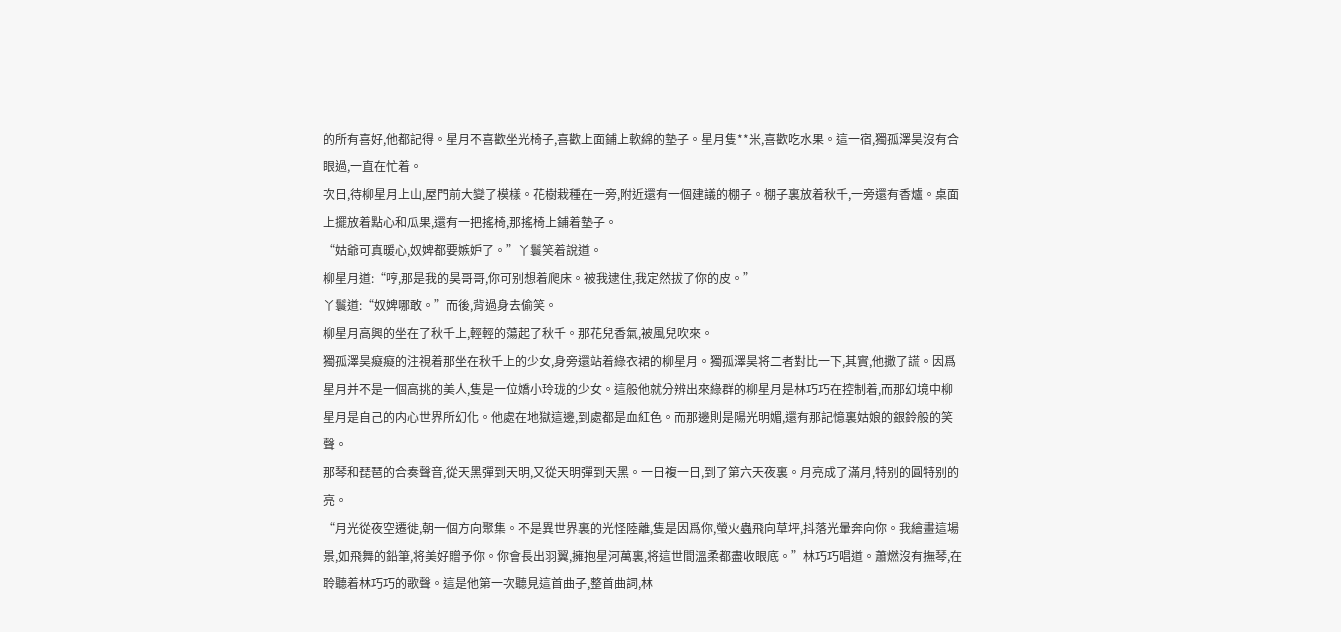的所有喜好,他都記得。星月不喜歡坐光椅子,喜歡上面鋪上軟綿的墊子。星月隻**米,喜歡吃水果。這一宿,獨孤澤昊沒有合眼過,一直在忙着。
次日,待柳星月上山,屋門前大變了模樣。花樹栽種在一旁,附近還有一個建議的棚子。棚子裏放着秋千,一旁還有香爐。桌面上擺放着點心和瓜果,還有一把搖椅,那搖椅上鋪着墊子。
“姑爺可真暖心,奴婢都要嫉妒了。”丫鬟笑着說道。
柳星月道:“哼,那是我的昊哥哥,你可别想着爬床。被我逮住,我定然拔了你的皮。”
丫鬟道:“奴婢哪敢。”而後,背過身去偷笑。
柳星月高興的坐在了秋千上,輕輕的蕩起了秋千。那花兒香氣,被風兒吹來。
獨孤澤昊癡癡的注視着那坐在秋千上的少女,身旁還站着綠衣裙的柳星月。獨孤澤昊将二者對比一下,其實,他撒了謊。因爲星月并不是一個高挑的美人,隻是一位嬌小玲珑的少女。這般他就分辨出來綠群的柳星月是林巧巧在控制着,而那幻境中柳星月是自己的内心世界所幻化。他處在地獄這邊,到處都是血紅色。而那邊則是陽光明媚,還有那記憶裏姑娘的銀鈴般的笑聲。
那琴和琵琶的合奏聲音,從天黑彈到天明,又從天明彈到天黑。一日複一日,到了第六天夜裏。月亮成了滿月,特别的圓特别的亮。
“月光從夜空遷徙,朝一個方向聚集。不是異世界裏的光怪陸離,隻是因爲你,螢火蟲飛向草坪,抖落光暈奔向你。我繪畫這場景,如飛舞的鉛筆,将美好贈予你。你會長出羽翼,擁抱星河萬裏,将這世間溫柔都盡收眼底。”林巧巧唱道。蕭燃沒有撫琴,在聆聽着林巧巧的歌聲。這是他第一次聽見這首曲子,整首曲詞,林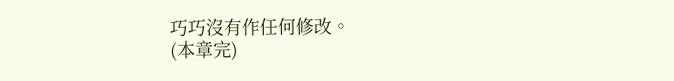巧巧沒有作任何修改。
(本章完)